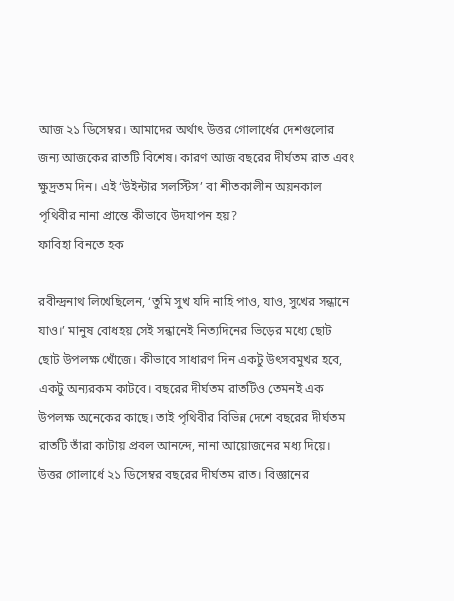আজ ২১ ডিসেম্বর। আমাদের অর্থাৎ উত্তর গোলার্ধের দেশগুলোর জন্য আজকের রাতটি বিশেষ। কারণ আজ বছরের দীর্ঘতম রাত এবং ক্ষুদ্রতম দিন। এই ‘উইন্টার সলস্টিস’ বা শীতকালীন অয়নকাল পৃথিবীর নানা প্রান্তে কীভাবে উদযাপন হয়?
ফাবিহা বিনতে হক

রবীন্দ্রনাথ লিখেছিলেন, ‘তুমি সুখ যদি নাহি পাও, যাও, সুখের সন্ধানে যাও।’ মানুষ বোধহয় সেই সন্ধানেই নিত্যদিনের ভিড়ের মধ্যে ছোট ছোট উপলক্ষ খোঁজে। কীভাবে সাধারণ দিন একটু উৎসবমুখর হবে, একটু অন্যরকম কাটবে। বছরের দীর্ঘতম রাতটিও তেমনই এক উপলক্ষ অনেকের কাছে। তাই পৃথিবীর বিভিন্ন দেশে বছরের দীর্ঘতম রাতটি তাঁরা কাটায় প্রবল আনন্দে, নানা আয়োজনের মধ্য দিয়ে।
উত্তর গোলার্ধে ২১ ডিসেম্বর বছরের দীর্ঘতম রাত। বিজ্ঞানের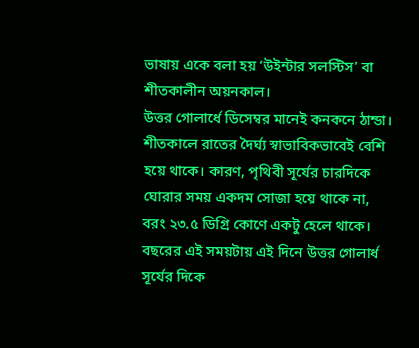ভাষায় একে বলা হয় ‘উইন্টার সলস্টিস’ বা শীতকালীন অয়নকাল।
উত্তর গোলার্ধে ডিসেম্বর মানেই কনকনে ঠান্ডা। শীতকালে রাতের দৈর্ঘ্য স্বাভাবিকভাবেই বেশি হয়ে থাকে। কারণ, পৃথিবী সূর্যের চারদিকে ঘোরার সময় একদম সোজা হয়ে থাকে না, বরং ২৩.৫ ডিগ্রি কোণে একটু হেলে থাকে। বছরের এই সময়টায় এই দিনে উত্তর গোলার্ধ সূর্যের দিকে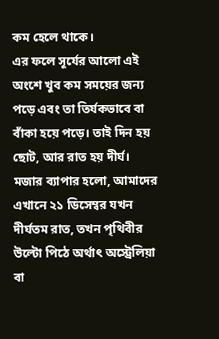কম হেলে থাকে।
এর ফলে সূর্যের আলো এই অংশে খুব কম সময়ের জন্য পড়ে এবং তা তির্যকভাবে বা বাঁকা হয়ে পড়ে। তাই দিন হয় ছোট, আর রাত হয় দীর্ঘ। মজার ব্যাপার হলো, আমাদের এখানে ২১ ডিসেম্বর যখন দীর্ঘতম রাত, তখন পৃথিবীর উল্টো পিঠে অর্থাৎ অস্ট্রেলিয়া বা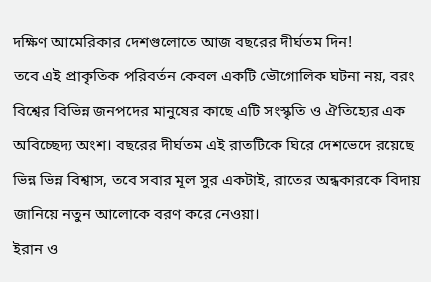দক্ষিণ আমেরিকার দেশগুলোতে আজ বছরের দীর্ঘতম দিন!
তবে এই প্রাকৃতিক পরিবর্তন কেবল একটি ভৌগোলিক ঘটনা নয়, বরং বিশ্বের বিভিন্ন জনপদের মানুষের কাছে এটি সংস্কৃতি ও ঐতিহ্যের এক অবিচ্ছেদ্য অংশ। বছরের দীর্ঘতম এই রাতটিকে ঘিরে দেশভেদে রয়েছে ভিন্ন ভিন্ন বিশ্বাস, তবে সবার মূল সুর একটাই, রাতের অন্ধকারকে বিদায় জানিয়ে নতুন আলোকে বরণ করে নেওয়া।
ইরান ও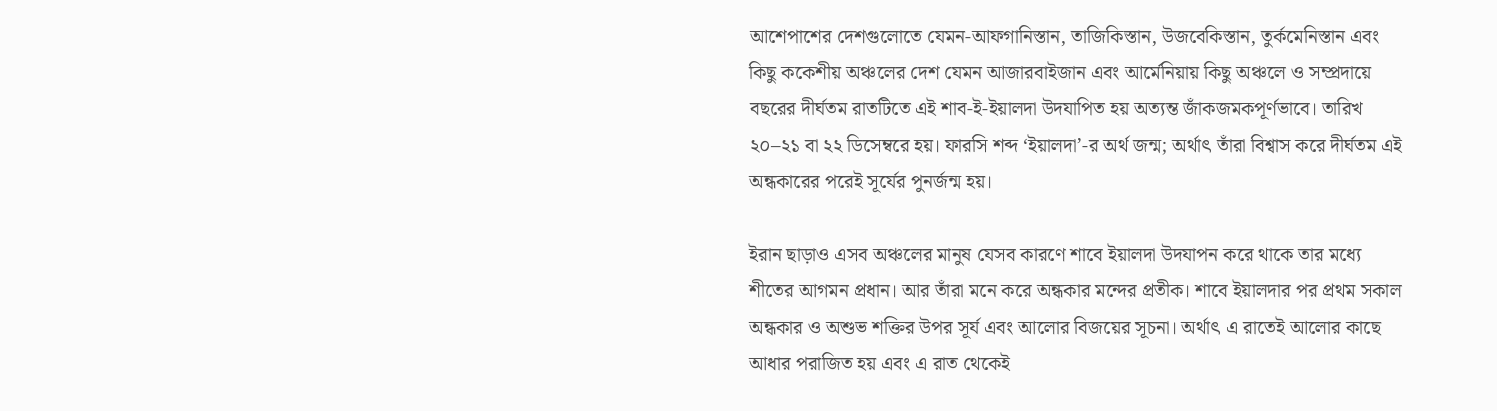আশেপাশের দেশগুলোতে যেমন-আফগানিস্তান, তাজিকিস্তান, উজবেকিস্তান, তুর্কমেনিস্তান এবং কিছু ককেশীয় অঞ্চলের দেশ যেমন আজারবাইজান এবং আর্মেনিয়ায় কিছু অঞ্চলে ও সম্প্রদায়ে বছরের দীর্ঘতম রাতটিতে এই শাব-ই-ইয়ালদা উদযাপিত হয় অত্যন্ত জাঁকজমকপূর্ণভাবে। তারিখ ২০–২১ বা ২২ ডিসেম্বরে হয়। ফারসি শব্দ ‘ইয়ালদা’-র অর্থ জন্ম; অর্থাৎ তাঁরা বিশ্বাস করে দীর্ঘতম এই অন্ধকারের পরেই সূর্যের পুনর্জন্ম হয়।

ইরান ছাড়াও এসব অঞ্চলের মানুষ যেসব কারণে শাবে ইয়ালদা উদযাপন করে থাকে তার মধ্যে শীতের আগমন প্রধান। আর তাঁরা মনে করে অন্ধকার মন্দের প্রতীক। শাবে ইয়ালদার পর প্রথম সকাল অন্ধকার ও অশুভ শক্তির উপর সূর্য এবং আলোর বিজয়ের সূচনা। অর্থাৎ এ রাতেই আলোর কাছে আধার পরাজিত হয় এবং এ রাত থেকেই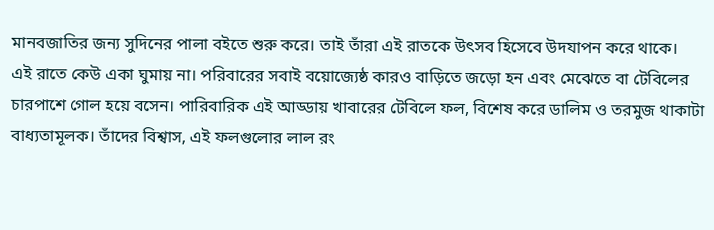মানবজাতির জন্য সুদিনের পালা বইতে শুরু করে। তাই তাঁরা এই রাতকে উৎসব হিসেবে উদযাপন করে থাকে।
এই রাতে কেউ একা ঘুমায় না। পরিবারের সবাই বয়োজ্যেষ্ঠ কারও বাড়িতে জড়ো হন এবং মেঝেতে বা টেবিলের চারপাশে গোল হয়ে বসেন। পারিবারিক এই আড্ডায় খাবারের টেবিলে ফল, বিশেষ করে ডালিম ও তরমুজ থাকাটা বাধ্যতামূলক। তাঁদের বিশ্বাস, এই ফলগুলোর লাল রং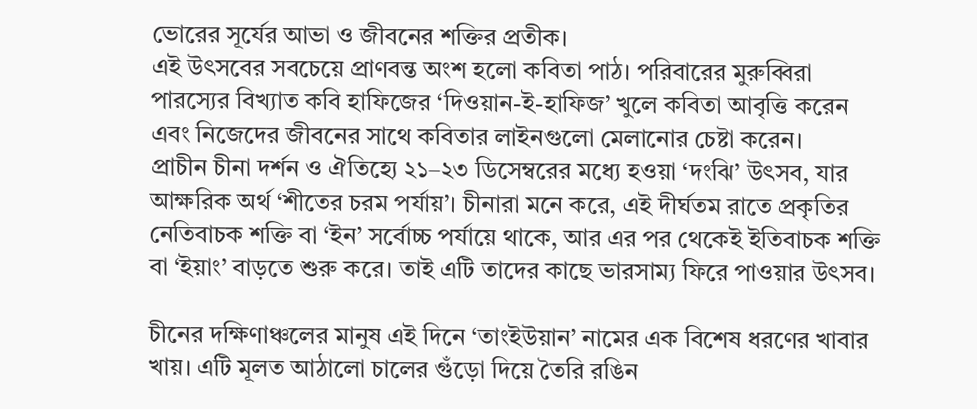ভোরের সূর্যের আভা ও জীবনের শক্তির প্রতীক।
এই উৎসবের সবচেয়ে প্রাণবন্ত অংশ হলো কবিতা পাঠ। পরিবারের মুরুব্বিরা পারস্যের বিখ্যাত কবি হাফিজের ‘দিওয়ান-ই-হাফিজ’ খুলে কবিতা আবৃত্তি করেন এবং নিজেদের জীবনের সাথে কবিতার লাইনগুলো মেলানোর চেষ্টা করেন।
প্রাচীন চীনা দর্শন ও ঐতিহ্যে ২১–২৩ ডিসেম্বরের মধ্যে হওয়া ‘দংঝি’ উৎসব, যার আক্ষরিক অর্থ ‘শীতের চরম পর্যায়’। চীনারা মনে করে, এই দীর্ঘতম রাতে প্রকৃতির নেতিবাচক শক্তি বা ‘ইন’ সর্বোচ্চ পর্যায়ে থাকে, আর এর পর থেকেই ইতিবাচক শক্তি বা ‘ইয়াং’ বাড়তে শুরু করে। তাই এটি তাদের কাছে ভারসাম্য ফিরে পাওয়ার উৎসব।

চীনের দক্ষিণাঞ্চলের মানুষ এই দিনে ‘তাংইউয়ান’ নামের এক বিশেষ ধরণের খাবার খায়। এটি মূলত আঠালো চালের গুঁড়ো দিয়ে তৈরি রঙিন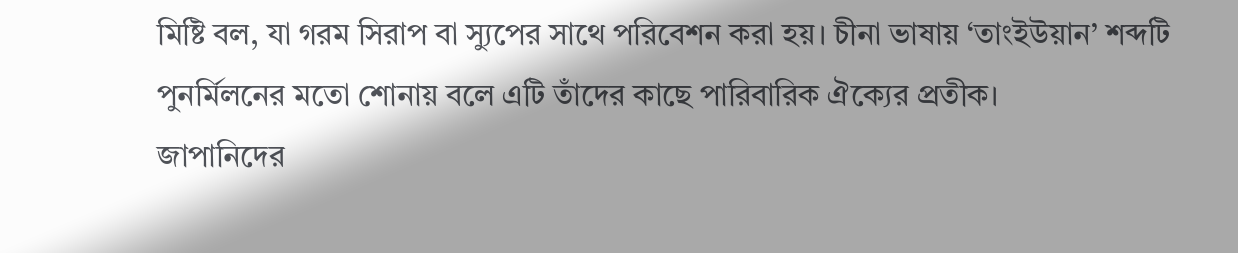মিষ্টি বল, যা গরম সিরাপ বা স্যুপের সাথে পরিবেশন করা হয়। চীনা ভাষায় ‘তাংইউয়ান’ শব্দটি পুনর্মিলনের মতো শোনায় বলে এটি তাঁদের কাছে পারিবারিক ঐক্যের প্রতীক।
জাপানিদের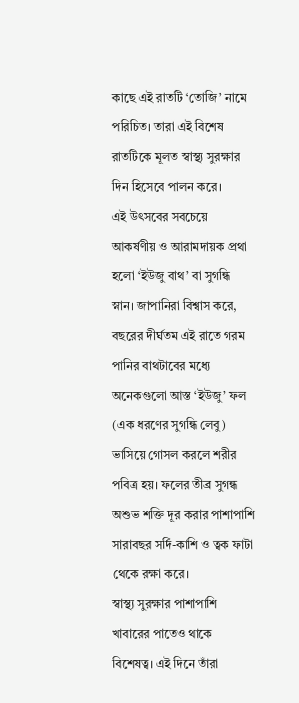কাছে এই রাতটি ‘তোজি’ নামে পরিচিত। তারা এই বিশেষ রাতটিকে মূলত স্বাস্থ্য সুরক্ষার দিন হিসেবে পালন করে।
এই উৎসবের সবচেয়ে আকর্ষণীয় ও আরামদায়ক প্রথা হলো ‘ইউজু বাথ’ বা সুগন্ধি স্নান। জাপানিরা বিশ্বাস করে, বছরের দীর্ঘতম এই রাতে গরম পানির বাথটাবের মধ্যে অনেকগুলো আস্ত ‘ইউজু’ ফল (এক ধরণের সুগন্ধি লেবু) ভাসিয়ে গোসল করলে শরীর পবিত্র হয়। ফলের তীব্র সুগন্ধ অশুভ শক্তি দূর করার পাশাপাশি সারাবছর সর্দি-কাশি ও ত্বক ফাটা থেকে রক্ষা করে।
স্বাস্থ্য সুরক্ষার পাশাপাশি খাবারের পাতেও থাকে বিশেষত্ব। এই দিনে তাঁরা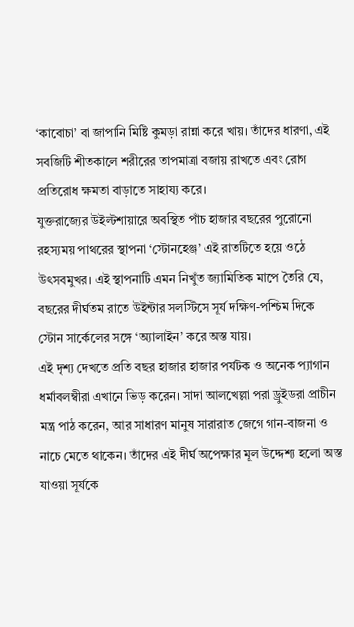‘কাবোচা’ বা জাপানি মিষ্টি কুমড়া রান্না করে খায়। তাঁদের ধারণা, এই সবজিটি শীতকালে শরীরের তাপমাত্রা বজায় রাখতে এবং রোগ প্রতিরোধ ক্ষমতা বাড়াতে সাহায্য করে।
যুক্তরাজ্যের উইল্টশায়ারে অবস্থিত পাঁচ হাজার বছরের পুরোনো রহস্যময় পাথরের স্থাপনা ‘স্টোনহেঞ্জ’ এই রাতটিতে হয়ে ওঠে উৎসবমুখর। এই স্থাপনাটি এমন নিখুঁত জ্যামিতিক মাপে তৈরি যে, বছরের দীর্ঘতম রাতে উইন্টার সলস্টিসে সূর্য দক্ষিণ-পশ্চিম দিকে স্টোন সার্কেলের সঙ্গে ‘অ্যালাইন’ করে অস্ত যায়।
এই দৃশ্য দেখতে প্রতি বছর হাজার হাজার পর্যটক ও অনেক প্যাগান ধর্মাবলম্বীরা এখানে ভিড় করেন। সাদা আলখেল্লা পরা ড্রুইডরা প্রাচীন মন্ত্র পাঠ করেন, আর সাধারণ মানুষ সারারাত জেগে গান-বাজনা ও নাচে মেতে থাকেন। তাঁদের এই দীর্ঘ অপেক্ষার মূল উদ্দেশ্য হলো অস্ত যাওয়া সূর্যকে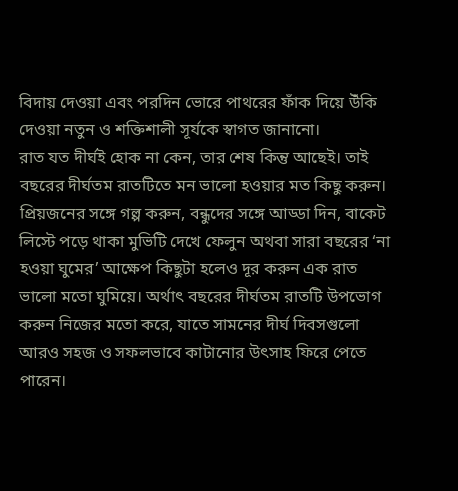বিদায় দেওয়া এবং পরদিন ভোরে পাথরের ফাঁক দিয়ে উঁকি দেওয়া নতুন ও শক্তিশালী সূর্যকে স্বাগত জানানো।
রাত যত দীর্ঘই হোক না কেন, তার শেষ কিন্তু আছেই। তাই বছরের দীর্ঘতম রাতটিতে মন ভালো হওয়ার মত কিছু করুন। প্রিয়জনের সঙ্গে গল্প করুন, বন্ধুদের সঙ্গে আড্ডা দিন, বাকেট লিস্টে পড়ে থাকা মুভিটি দেখে ফেলুন অথবা সারা বছরের ‘না হওয়া ঘুমের’ আক্ষেপ কিছুটা হলেও দূর করুন এক রাত ভালো মতো ঘুমিয়ে। অর্থাৎ বছরের দীর্ঘতম রাতটি উপভোগ করুন নিজের মতো করে, যাতে সামনের দীর্ঘ দিবসগুলো আরও সহজ ও সফলভাবে কাটানোর উৎসাহ ফিরে পেতে পারেন।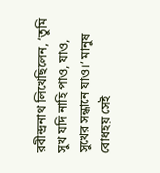রবীন্দ্রনাথ লিখেছিলেন, ‘তুমি সুখ যদি নাহি পাও, যাও, সুখের সন্ধানে যাও।’ মানুষ বোধহয় সেই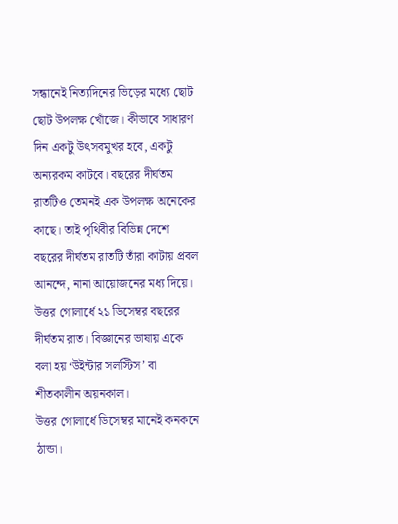সন্ধানেই নিত্যদিনের ভিড়ের মধ্যে ছোট ছোট উপলক্ষ খোঁজে। কীভাবে সাধারণ দিন একটু উৎসবমুখর হবে, একটু অন্যরকম কাটবে। বছরের দীর্ঘতম রাতটিও তেমনই এক উপলক্ষ অনেকের কাছে। তাই পৃথিবীর বিভিন্ন দেশে বছরের দীর্ঘতম রাতটি তাঁরা কাটায় প্রবল আনন্দে, নানা আয়োজনের মধ্য দিয়ে।
উত্তর গোলার্ধে ২১ ডিসেম্বর বছরের দীর্ঘতম রাত। বিজ্ঞানের ভাষায় একে বলা হয় ‘উইন্টার সলস্টিস’ বা শীতকালীন অয়নকাল।
উত্তর গোলার্ধে ডিসেম্বর মানেই কনকনে ঠান্ডা।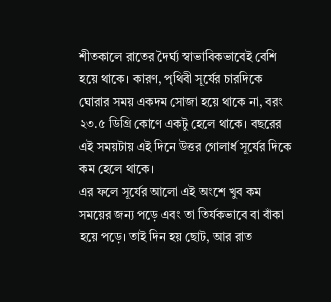শীতকালে রাতের দৈর্ঘ্য স্বাভাবিকভাবেই বেশি হয়ে থাকে। কারণ, পৃথিবী সূর্যের চারদিকে ঘোরার সময় একদম সোজা হয়ে থাকে না, বরং ২৩.৫ ডিগ্রি কোণে একটু হেলে থাকে। বছরের এই সময়টায় এই দিনে উত্তর গোলার্ধ সূর্যের দিকে কম হেলে থাকে।
এর ফলে সূর্যের আলো এই অংশে খুব কম সময়ের জন্য পড়ে এবং তা তির্যকভাবে বা বাঁকা হয়ে পড়ে। তাই দিন হয় ছোট, আর রাত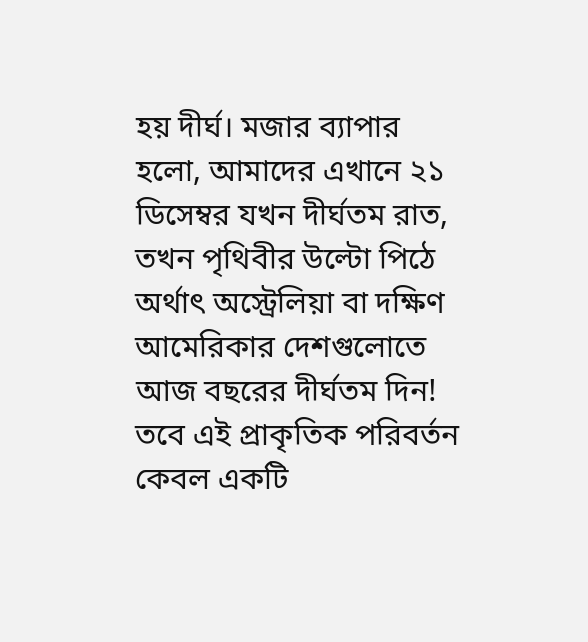হয় দীর্ঘ। মজার ব্যাপার হলো, আমাদের এখানে ২১ ডিসেম্বর যখন দীর্ঘতম রাত, তখন পৃথিবীর উল্টো পিঠে অর্থাৎ অস্ট্রেলিয়া বা দক্ষিণ আমেরিকার দেশগুলোতে আজ বছরের দীর্ঘতম দিন!
তবে এই প্রাকৃতিক পরিবর্তন কেবল একটি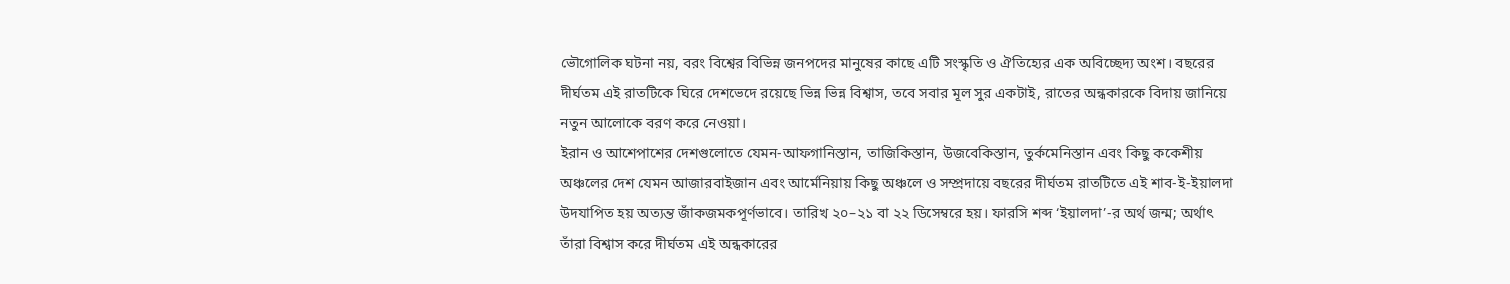ভৌগোলিক ঘটনা নয়, বরং বিশ্বের বিভিন্ন জনপদের মানুষের কাছে এটি সংস্কৃতি ও ঐতিহ্যের এক অবিচ্ছেদ্য অংশ। বছরের দীর্ঘতম এই রাতটিকে ঘিরে দেশভেদে রয়েছে ভিন্ন ভিন্ন বিশ্বাস, তবে সবার মূল সুর একটাই, রাতের অন্ধকারকে বিদায় জানিয়ে নতুন আলোকে বরণ করে নেওয়া।
ইরান ও আশেপাশের দেশগুলোতে যেমন-আফগানিস্তান, তাজিকিস্তান, উজবেকিস্তান, তুর্কমেনিস্তান এবং কিছু ককেশীয় অঞ্চলের দেশ যেমন আজারবাইজান এবং আর্মেনিয়ায় কিছু অঞ্চলে ও সম্প্রদায়ে বছরের দীর্ঘতম রাতটিতে এই শাব-ই-ইয়ালদা উদযাপিত হয় অত্যন্ত জাঁকজমকপূর্ণভাবে। তারিখ ২০–২১ বা ২২ ডিসেম্বরে হয়। ফারসি শব্দ ‘ইয়ালদা’-র অর্থ জন্ম; অর্থাৎ তাঁরা বিশ্বাস করে দীর্ঘতম এই অন্ধকারের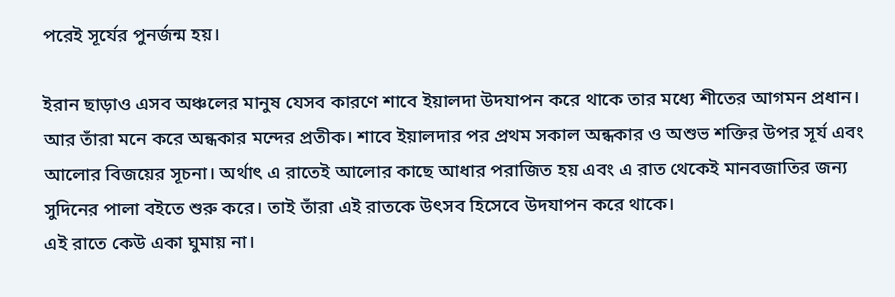পরেই সূর্যের পুনর্জন্ম হয়।

ইরান ছাড়াও এসব অঞ্চলের মানুষ যেসব কারণে শাবে ইয়ালদা উদযাপন করে থাকে তার মধ্যে শীতের আগমন প্রধান। আর তাঁরা মনে করে অন্ধকার মন্দের প্রতীক। শাবে ইয়ালদার পর প্রথম সকাল অন্ধকার ও অশুভ শক্তির উপর সূর্য এবং আলোর বিজয়ের সূচনা। অর্থাৎ এ রাতেই আলোর কাছে আধার পরাজিত হয় এবং এ রাত থেকেই মানবজাতির জন্য সুদিনের পালা বইতে শুরু করে। তাই তাঁরা এই রাতকে উৎসব হিসেবে উদযাপন করে থাকে।
এই রাতে কেউ একা ঘুমায় না।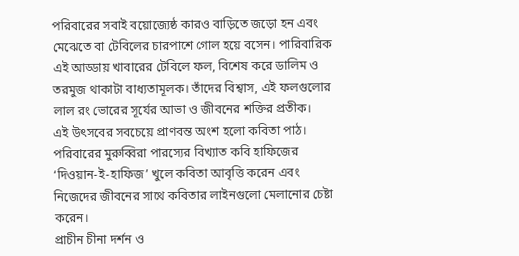পরিবারের সবাই বয়োজ্যেষ্ঠ কারও বাড়িতে জড়ো হন এবং মেঝেতে বা টেবিলের চারপাশে গোল হয়ে বসেন। পারিবারিক এই আড্ডায় খাবারের টেবিলে ফল, বিশেষ করে ডালিম ও তরমুজ থাকাটা বাধ্যতামূলক। তাঁদের বিশ্বাস, এই ফলগুলোর লাল রং ভোরের সূর্যের আভা ও জীবনের শক্তির প্রতীক।
এই উৎসবের সবচেয়ে প্রাণবন্ত অংশ হলো কবিতা পাঠ। পরিবারের মুরুব্বিরা পারস্যের বিখ্যাত কবি হাফিজের ‘দিওয়ান-ই-হাফিজ’ খুলে কবিতা আবৃত্তি করেন এবং নিজেদের জীবনের সাথে কবিতার লাইনগুলো মেলানোর চেষ্টা করেন।
প্রাচীন চীনা দর্শন ও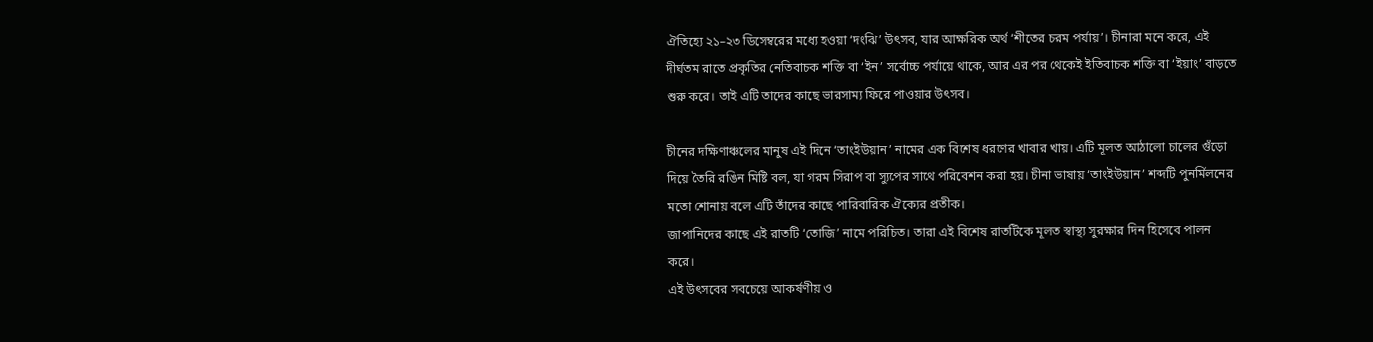ঐতিহ্যে ২১–২৩ ডিসেম্বরের মধ্যে হওয়া ‘দংঝি’ উৎসব, যার আক্ষরিক অর্থ ‘শীতের চরম পর্যায়’। চীনারা মনে করে, এই দীর্ঘতম রাতে প্রকৃতির নেতিবাচক শক্তি বা ‘ইন’ সর্বোচ্চ পর্যায়ে থাকে, আর এর পর থেকেই ইতিবাচক শক্তি বা ‘ইয়াং’ বাড়তে শুরু করে। তাই এটি তাদের কাছে ভারসাম্য ফিরে পাওয়ার উৎসব।

চীনের দক্ষিণাঞ্চলের মানুষ এই দিনে ‘তাংইউয়ান’ নামের এক বিশেষ ধরণের খাবার খায়। এটি মূলত আঠালো চালের গুঁড়ো দিয়ে তৈরি রঙিন মিষ্টি বল, যা গরম সিরাপ বা স্যুপের সাথে পরিবেশন করা হয়। চীনা ভাষায় ‘তাংইউয়ান’ শব্দটি পুনর্মিলনের মতো শোনায় বলে এটি তাঁদের কাছে পারিবারিক ঐক্যের প্রতীক।
জাপানিদের কাছে এই রাতটি ‘তোজি’ নামে পরিচিত। তারা এই বিশেষ রাতটিকে মূলত স্বাস্থ্য সুরক্ষার দিন হিসেবে পালন করে।
এই উৎসবের সবচেয়ে আকর্ষণীয় ও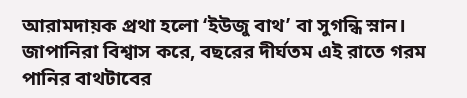আরামদায়ক প্রথা হলো ‘ইউজু বাথ’ বা সুগন্ধি স্নান। জাপানিরা বিশ্বাস করে, বছরের দীর্ঘতম এই রাতে গরম পানির বাথটাবের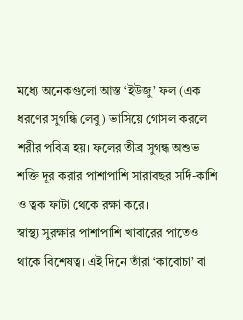মধ্যে অনেকগুলো আস্ত ‘ইউজু’ ফল (এক ধরণের সুগন্ধি লেবু) ভাসিয়ে গোসল করলে শরীর পবিত্র হয়। ফলের তীব্র সুগন্ধ অশুভ শক্তি দূর করার পাশাপাশি সারাবছর সর্দি-কাশি ও ত্বক ফাটা থেকে রক্ষা করে।
স্বাস্থ্য সুরক্ষার পাশাপাশি খাবারের পাতেও থাকে বিশেষত্ব। এই দিনে তাঁরা ‘কাবোচা’ বা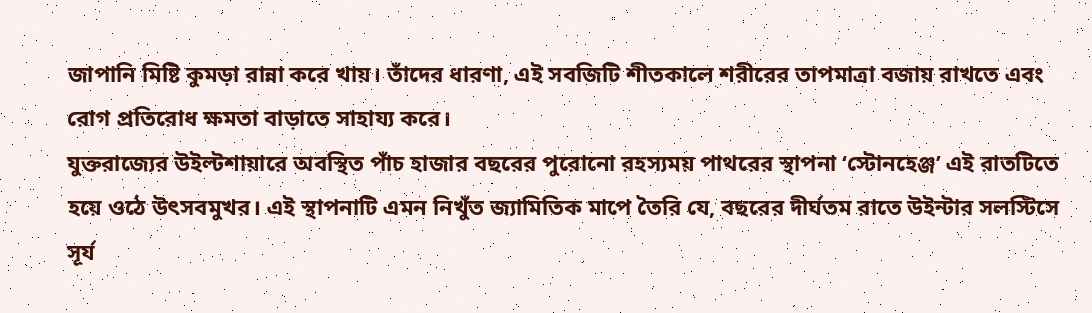জাপানি মিষ্টি কুমড়া রান্না করে খায়। তাঁদের ধারণা, এই সবজিটি শীতকালে শরীরের তাপমাত্রা বজায় রাখতে এবং রোগ প্রতিরোধ ক্ষমতা বাড়াতে সাহায্য করে।
যুক্তরাজ্যের উইল্টশায়ারে অবস্থিত পাঁচ হাজার বছরের পুরোনো রহস্যময় পাথরের স্থাপনা ‘স্টোনহেঞ্জ’ এই রাতটিতে হয়ে ওঠে উৎসবমুখর। এই স্থাপনাটি এমন নিখুঁত জ্যামিতিক মাপে তৈরি যে, বছরের দীর্ঘতম রাতে উইন্টার সলস্টিসে সূর্য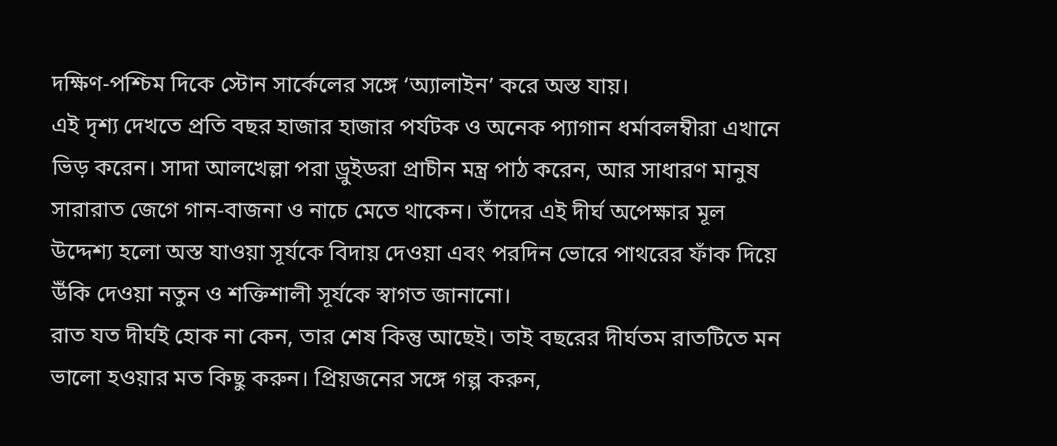দক্ষিণ-পশ্চিম দিকে স্টোন সার্কেলের সঙ্গে ‘অ্যালাইন’ করে অস্ত যায়।
এই দৃশ্য দেখতে প্রতি বছর হাজার হাজার পর্যটক ও অনেক প্যাগান ধর্মাবলম্বীরা এখানে ভিড় করেন। সাদা আলখেল্লা পরা ড্রুইডরা প্রাচীন মন্ত্র পাঠ করেন, আর সাধারণ মানুষ সারারাত জেগে গান-বাজনা ও নাচে মেতে থাকেন। তাঁদের এই দীর্ঘ অপেক্ষার মূল উদ্দেশ্য হলো অস্ত যাওয়া সূর্যকে বিদায় দেওয়া এবং পরদিন ভোরে পাথরের ফাঁক দিয়ে উঁকি দেওয়া নতুন ও শক্তিশালী সূর্যকে স্বাগত জানানো।
রাত যত দীর্ঘই হোক না কেন, তার শেষ কিন্তু আছেই। তাই বছরের দীর্ঘতম রাতটিতে মন ভালো হওয়ার মত কিছু করুন। প্রিয়জনের সঙ্গে গল্প করুন,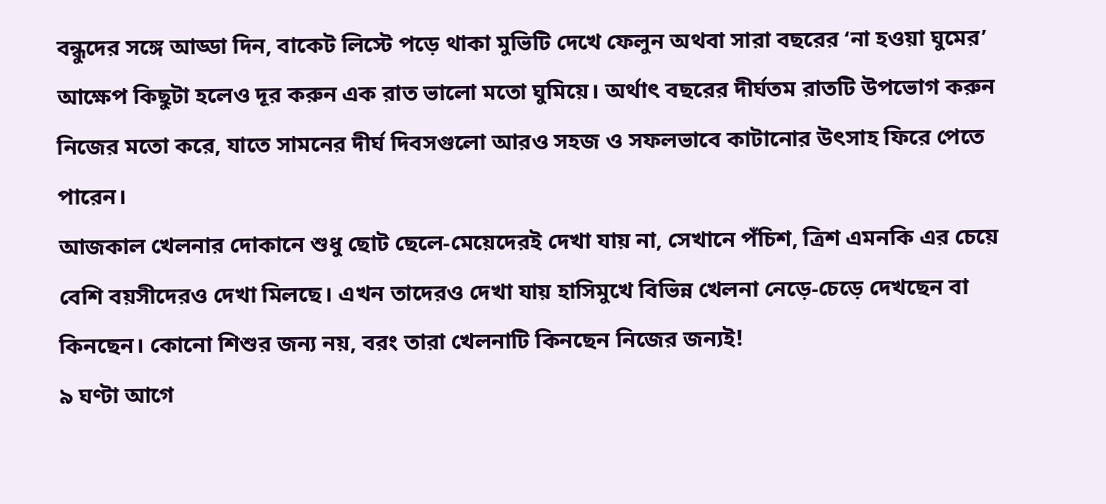বন্ধুদের সঙ্গে আড্ডা দিন, বাকেট লিস্টে পড়ে থাকা মুভিটি দেখে ফেলুন অথবা সারা বছরের ‘না হওয়া ঘুমের’ আক্ষেপ কিছুটা হলেও দূর করুন এক রাত ভালো মতো ঘুমিয়ে। অর্থাৎ বছরের দীর্ঘতম রাতটি উপভোগ করুন নিজের মতো করে, যাতে সামনের দীর্ঘ দিবসগুলো আরও সহজ ও সফলভাবে কাটানোর উৎসাহ ফিরে পেতে পারেন।
আজকাল খেলনার দোকানে শুধু ছোট ছেলে-মেয়েদেরই দেখা যায় না, সেখানে পঁচিশ, ত্রিশ এমনকি এর চেয়ে বেশি বয়সীদেরও দেখা মিলছে। এখন তাদেরও দেখা যায় হাসিমুখে বিভিন্ন খেলনা নেড়ে-চেড়ে দেখছেন বা কিনছেন। কোনো শিশুর জন্য নয়, বরং তারা খেলনাটি কিনছেন নিজের জন্যই!
৯ ঘণ্টা আগে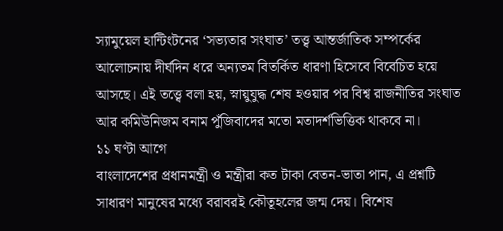স্যামুয়েল হান্টিংটনের ‘সভ্যতার সংঘাত’ তত্ত্ব আন্তর্জাতিক সম্পর্কের আলোচনায় দীর্ঘদিন ধরে অন্যতম বিতর্কিত ধারণা হিসেবে বিবেচিত হয়ে আসছে। এই তত্ত্বে বলা হয়, স্নায়ুযুদ্ধ শেষ হওয়ার পর বিশ্ব রাজনীতির সংঘাত আর কমিউনিজম বনাম পুঁজিবাদের মতো মতাদর্শভিত্তিক থাকবে না।
১১ ঘণ্টা আগে
বাংলাদেশের প্রধানমন্ত্রী ও মন্ত্রীরা কত টাকা বেতন-ভাতা পান, এ প্রশ্নটি সাধারণ মানুষের মধ্যে বরাবরই কৌতূহলের জন্ম দেয়। বিশেষ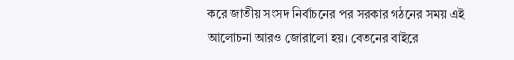করে জাতীয় সংসদ নির্বাচনের পর সরকার গঠনের সময় এই আলোচনা আরও জোরালো হয়। বেতনের বাইরে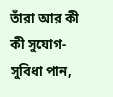তাঁরা আর কী কী সুযোগ-সুবিধা পান,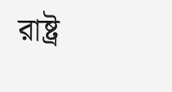রাষ্ট্র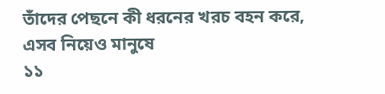তাঁদের পেছনে কী ধরনের খরচ বহন করে, এসব নিয়েও মানুষে
১১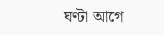ঘণ্টা আগে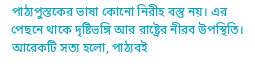পাঠ্যপুস্তকের ভাষা কোনো নিরীহ বস্তু নয়। এর পেছনে থাকে দৃষ্টিভঙ্গি আর রাষ্ট্রের নীরব উপস্থিতি। আরেকটি সত্য হলো, পাঠ্যবই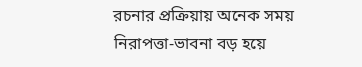রচনার প্রক্রিয়ায় অনেক সময় নিরাপত্তা-ভাবনা বড় হয়ে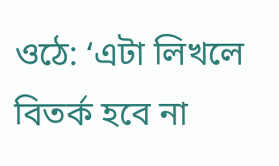ওঠে: ‘এটা লিখলে বিতর্ক হবে না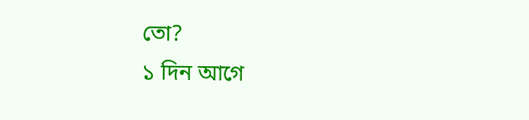তো?
১ দিন আগে